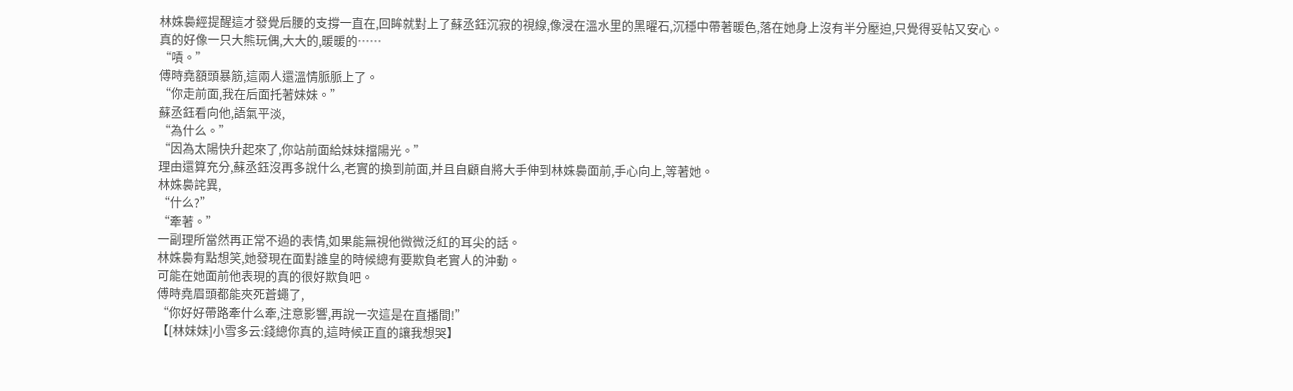林姝裊經提醒這才發覺后腰的支撐一直在,回眸就對上了蘇丞鈺沉寂的視線,像浸在溫水里的黑曜石,沉穩中帶著暖色,落在她身上沒有半分壓迫,只覺得妥帖又安心。
真的好像一只大熊玩偶,大大的,暖暖的……
“嘖。”
傅時堯額頭暴筋,這兩人還溫情脈脈上了。
“你走前面,我在后面托著妹妹。”
蘇丞鈺看向他,語氣平淡,
“為什么。”
“因為太陽快升起來了,你站前面給妹妹擋陽光。”
理由還算充分,蘇丞鈺沒再多說什么,老實的換到前面,并且自顧自將大手伸到林姝裊面前,手心向上,等著她。
林姝裊詫異,
“什么?”
“牽著。”
一副理所當然再正常不過的表情,如果能無視他微微泛紅的耳尖的話。
林姝裊有點想笑,她發現在面對誰皇的時候總有要欺負老實人的沖動。
可能在她面前他表現的真的很好欺負吧。
傅時堯眉頭都能夾死蒼蠅了,
“你好好帶路牽什么牽,注意影響,再說一次這是在直播間!”
【[林妹妹]小雪多云:錢總你真的,這時候正直的讓我想哭】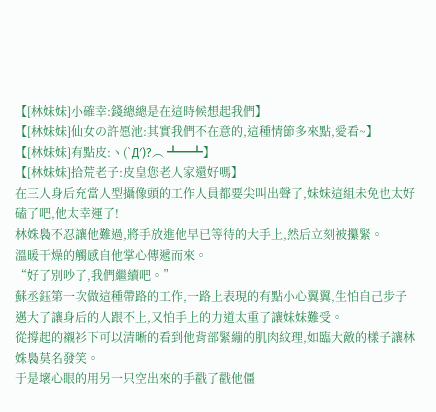【[林妹妹]小確幸:錢總總是在這時候想起我們】
【[林妹妹]仙女の許愿池:其實我們不在意的,這種情節多來點,愛看~】
【[林妹妹]有點皮:ヽ(`Д′)?︵ ┻━┻】
【[林妹妹]拾荒老子:皮皇您老人家還好嗎】
在三人身后充當人型攝像頭的工作人員都要尖叫出聲了,妹妹這組未免也太好磕了吧,他太幸運了!
林姝裊不忍讓他難過,將手放進他早已等待的大手上,然后立刻被攥緊。
溫暖干燥的觸感自他掌心傳遞而來。
“好了別吵了,我們繼續吧。”
蘇丞鈺第一次做這種帶路的工作,一路上表現的有點小心翼翼,生怕自己步子邁大了讓身后的人跟不上,又怕手上的力道太重了讓妹妹難受。
從撐起的襯衫下可以清晰的看到他背部緊繃的肌肉紋理,如臨大敵的樣子讓林姝裊莫名發笑。
于是壞心眼的用另一只空出來的手戳了戳他僵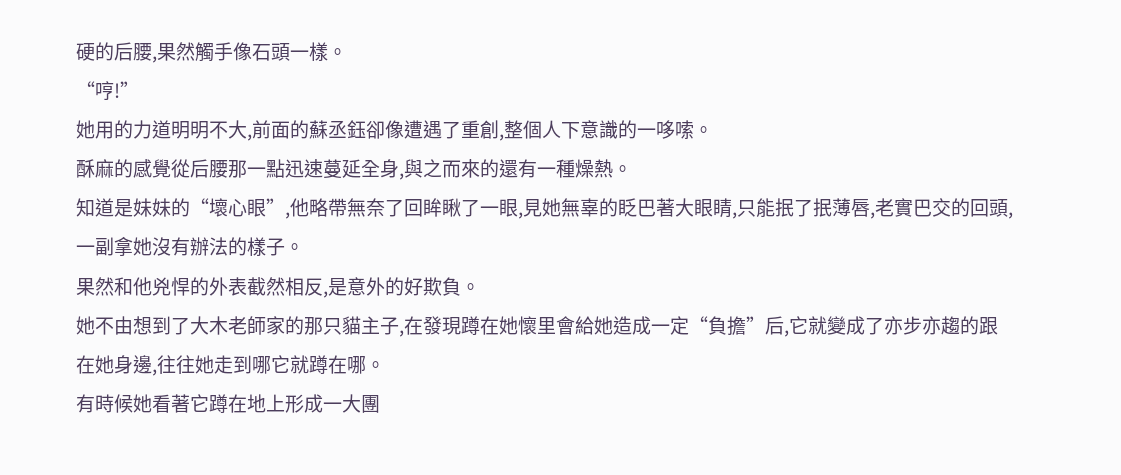硬的后腰,果然觸手像石頭一樣。
“哼!”
她用的力道明明不大,前面的蘇丞鈺卻像遭遇了重創,整個人下意識的一哆嗦。
酥麻的感覺從后腰那一點迅速蔓延全身,與之而來的還有一種燥熱。
知道是妹妹的“壞心眼”,他略帶無奈了回眸瞅了一眼,見她無辜的眨巴著大眼睛,只能抿了抿薄唇,老實巴交的回頭,一副拿她沒有辦法的樣子。
果然和他兇悍的外表截然相反,是意外的好欺負。
她不由想到了大木老師家的那只貓主子,在發現蹲在她懷里會給她造成一定“負擔”后,它就變成了亦步亦趨的跟在她身邊,往往她走到哪它就蹲在哪。
有時候她看著它蹲在地上形成一大團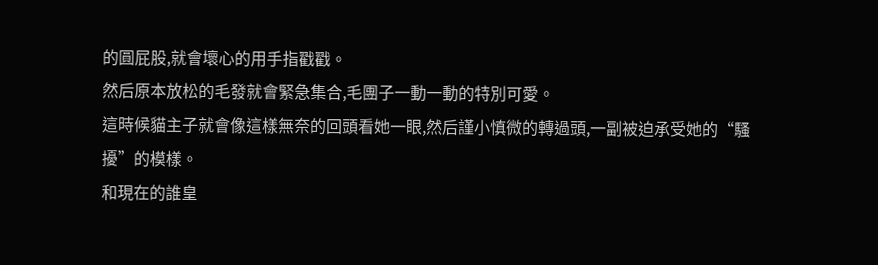的圓屁股,就會壞心的用手指戳戳。
然后原本放松的毛發就會緊急集合,毛團子一動一動的特別可愛。
這時候貓主子就會像這樣無奈的回頭看她一眼,然后謹小慎微的轉過頭,一副被迫承受她的“騷擾”的模樣。
和現在的誰皇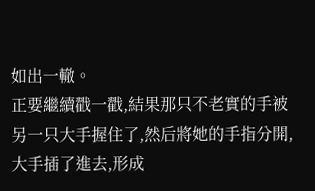如出一轍。
正要繼續戳一戳,結果那只不老實的手被另一只大手握住了,然后將她的手指分開,大手插了進去,形成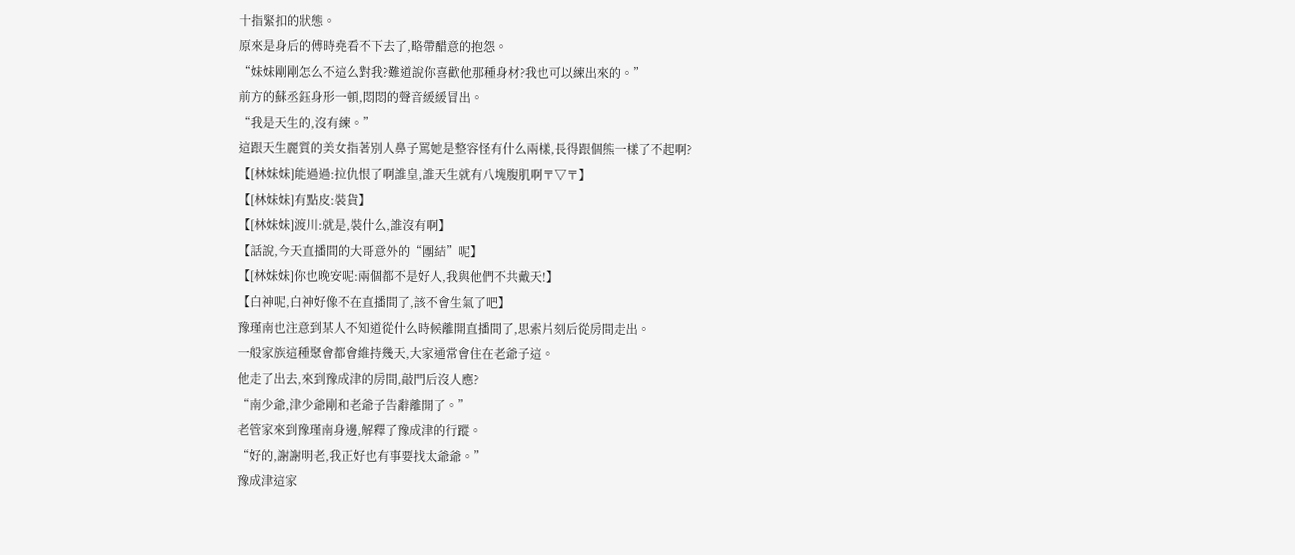十指緊扣的狀態。
原來是身后的傅時堯看不下去了,略帶醋意的抱怨。
“妹妹剛剛怎么不這么對我?難道說你喜歡他那種身材?我也可以練出來的。”
前方的蘇丞鈺身形一頓,悶悶的聲音緩緩冒出。
“我是天生的,沒有練。”
這跟天生麗質的美女指著別人鼻子罵她是整容怪有什么兩樣,長得跟個熊一樣了不起啊?
【[林妹妹]能過過:拉仇恨了啊誰皇,誰天生就有八塊腹肌啊〒▽〒】
【[林妹妹]有點皮:裝貨】
【[林妹妹]渡川:就是,裝什么,誰沒有啊】
【話說,今天直播間的大哥意外的“團結”呢】
【[林妹妹]你也晚安呢:兩個都不是好人,我與他們不共戴天!】
【白神呢,白神好像不在直播間了,該不會生氣了吧】
豫瑾南也注意到某人不知道從什么時候離開直播間了,思索片刻后從房間走出。
一般家族這種聚會都會維持幾天,大家通常會住在老爺子這。
他走了出去,來到豫成津的房間,敲門后沒人應?
“南少爺,津少爺剛和老爺子告辭離開了。”
老管家來到豫瑾南身邊,解釋了豫成津的行蹤。
“好的,謝謝明老,我正好也有事要找太爺爺。”
豫成津這家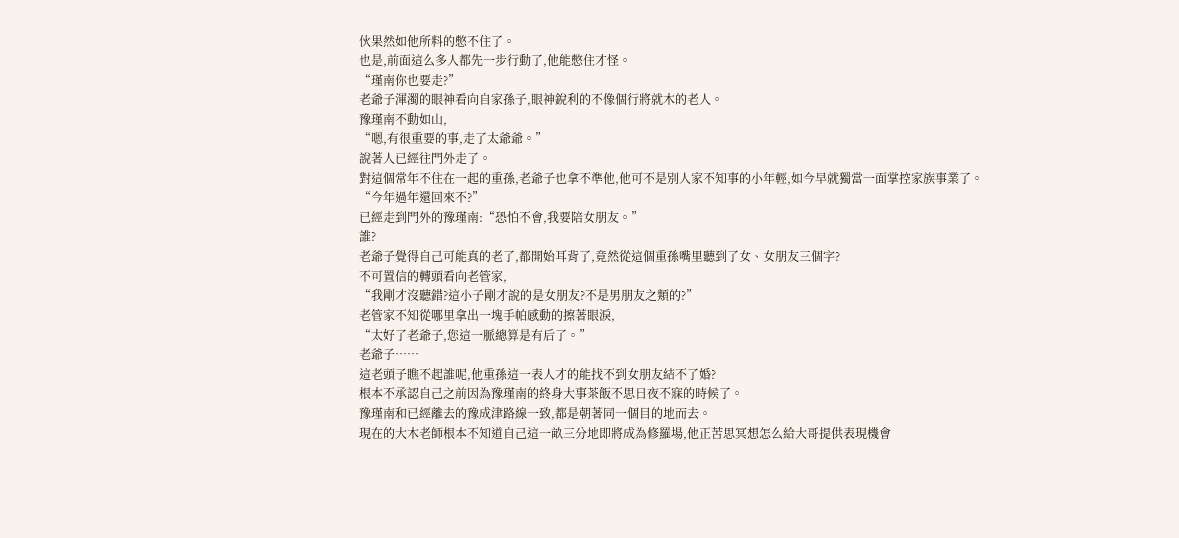伙果然如他所料的憋不住了。
也是,前面這么多人都先一步行動了,他能憋住才怪。
“瑾南你也要走?”
老爺子渾濁的眼神看向自家孫子,眼神銳利的不像個行將就木的老人。
豫瑾南不動如山,
“嗯,有很重要的事,走了太爺爺。”
說著人已經往門外走了。
對這個常年不住在一起的重孫,老爺子也拿不準他,他可不是別人家不知事的小年輕,如今早就獨當一面掌控家族事業了。
“今年過年還回來不?”
已經走到門外的豫瑾南:“恐怕不會,我要陪女朋友。”
誰?
老爺子覺得自己可能真的老了,都開始耳背了,竟然從這個重孫嘴里聽到了女、女朋友三個字?
不可置信的轉頭看向老管家,
“我剛才沒聽錯?這小子剛才說的是女朋友?不是男朋友之類的?”
老管家不知從哪里拿出一塊手帕感動的擦著眼淚,
“太好了老爺子,您這一脈總算是有后了。”
老爺子……
這老頭子瞧不起誰呢,他重孫這一表人才的能找不到女朋友結不了婚?
根本不承認自己之前因為豫瑾南的終身大事茶飯不思日夜不寐的時候了。
豫瑾南和已經離去的豫成津路線一致,都是朝著同一個目的地而去。
現在的大木老師根本不知道自己這一畝三分地即將成為修羅場,他正苦思冥想怎么給大哥提供表現機會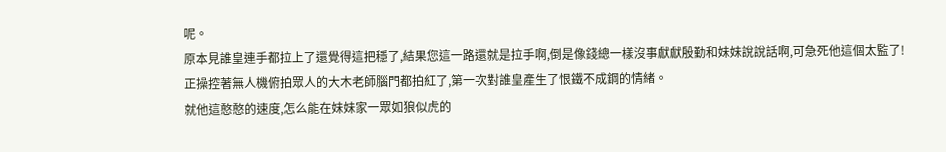呢。
原本見誰皇連手都拉上了還覺得這把穩了,結果您這一路還就是拉手啊,倒是像錢總一樣沒事獻獻殷勤和妹妹說說話啊,可急死他這個太監了!
正操控著無人機俯拍眾人的大木老師腦門都拍紅了,第一次對誰皇產生了恨鐵不成鋼的情緒。
就他這憨憨的速度,怎么能在妹妹家一眾如狼似虎的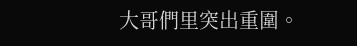大哥們里突出重圍。